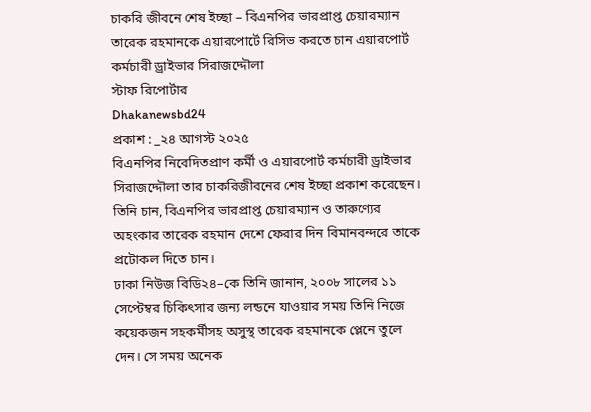চাকরি জীবনে শেষ ইচ্ছা – বিএনপির ভারপ্রাপ্ত চেয়ারম্যান তারেক রহমানকে এয়ারপোর্টে রিসিভ করতে চান এয়ারপোর্ট কর্মচারী ড্রাইভার সিরাজদ্দৌলা
স্টাফ রিপোর্টার
Dhakanewsbd24
প্রকাশ : _২৪ আগস্ট ২০২৫
বিএনপির নিবেদিতপ্রাণ কর্মী ও এয়ারপোর্ট কর্মচারী ড্রাইভার সিরাজদ্দৌলা তার চাকরিজীবনের শেষ ইচ্ছা প্রকাশ করেছেন। তিনি চান, বিএনপির ভারপ্রাপ্ত চেয়ারম্যান ও তারুণ্যের অহংকার তারেক রহমান দেশে ফেরার দিন বিমানবন্দরে তাকে প্রটোকল দিতে চান।
ঢাকা নিউজ বিডি২৪–কে তিনি জানান, ২০০৮ সালের ১১ সেপ্টেম্বর চিকিৎসার জন্য লন্ডনে যাওয়ার সময় তিনি নিজে কয়েকজন সহকর্মীসহ অসুস্থ তারেক রহমানকে প্লেনে তুলে দেন। সে সময় অনেক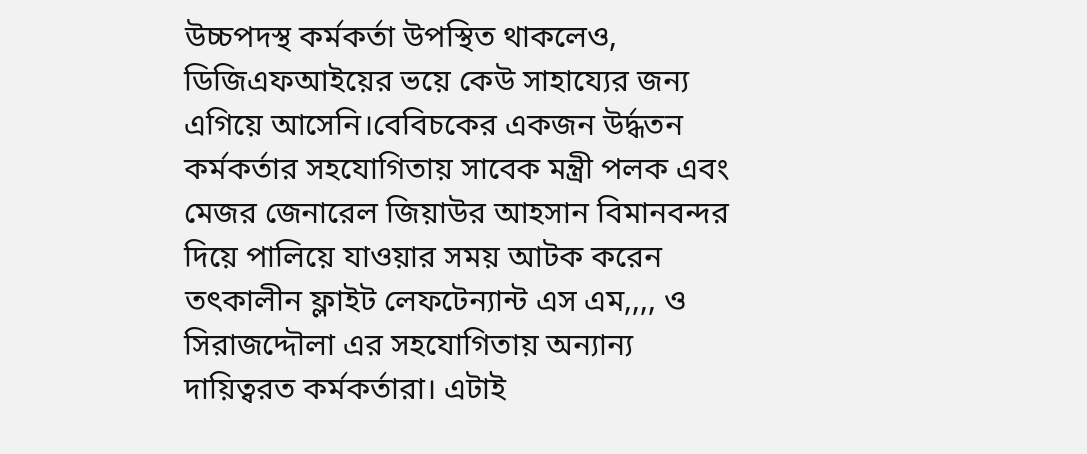উচ্চপদস্থ কর্মকর্তা উপস্থিত থাকলেও, ডিজিএফআইয়ের ভয়ে কেউ সাহায্যের জন্য এগিয়ে আসেনি।বেবিচকের একজন উর্দ্ধতন কর্মকর্তার সহযোগিতায় সাবেক মন্ত্রী পলক এবং মেজর জেনারেল জিয়াউর আহসান বিমানবন্দর দিয়ে পালিয়ে যাওয়ার সময় আটক করেন তৎকালীন ফ্লাইট লেফটেন্যান্ট এস এম,,,, ও সিরাজদ্দৌলা এর সহযোগিতায় অন্যান্য দায়িত্বরত কর্মকর্তারা। এটাই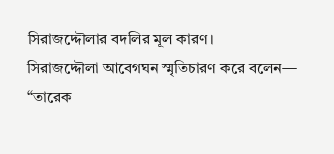সিরাজদ্দৌলার বদলির মূল কারণ।
সিরাজদ্দৌলা আবেগঘন স্মৃতিচারণ করে বলেন—
“তারেক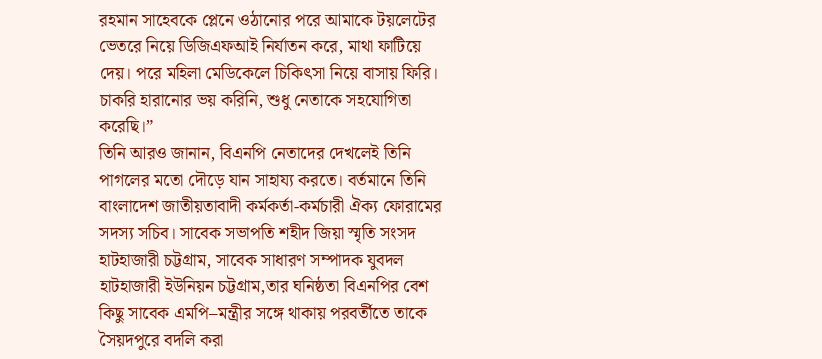রহমান সাহেবকে প্লেনে ওঠানোর পরে আমাকে টয়লেটের ভেতরে নিয়ে ডিজিএফআই নির্যাতন করে, মাথা ফাটিয়ে দেয়। পরে মহিলা মেডিকেলে চিকিৎসা নিয়ে বাসায় ফিরি। চাকরি হারানোর ভয় করিনি, শুধু নেতাকে সহযোগিতা করেছি।”
তিনি আরও জানান, বিএনপি নেতাদের দেখলেই তিনি পাগলের মতো দৌড়ে যান সাহায্য করতে। বর্তমানে তিনি বাংলাদেশ জাতীয়তাবাদী কর্মকর্তা-কর্মচারী ঐক্য ফোরামের সদস্য সচিব। সাবেক সভাপতি শহীদ জিয়া স্মৃতি সংসদ হাটহাজারী চট্টগ্রাম, সাবেক সাধারণ সম্পাদক যুবদল হাটহাজারী ইউনিয়ন চট্টগ্রাম,তার ঘনিষ্ঠতা বিএনপির বেশ কিছু সাবেক এমপি–মন্ত্রীর সঙ্গে থাকায় পরবর্তীতে তাকে সৈয়দপুরে বদলি করা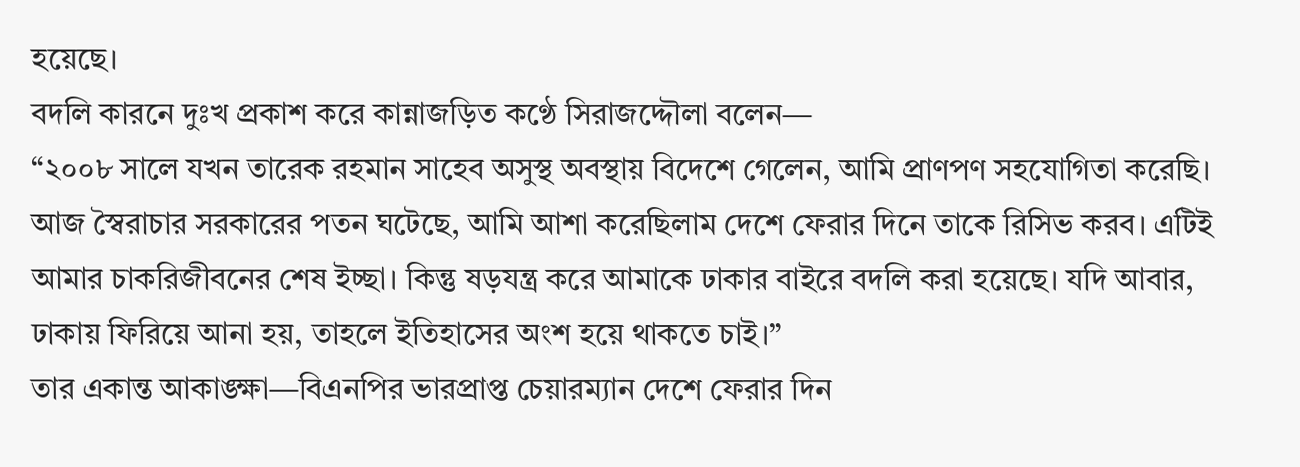হয়েছে।
বদলি কারনে দুঃখ প্রকাশ করে কান্নাজড়িত কণ্ঠে সিরাজদ্দৌলা বলেন—
“২০০৮ সালে যখন তারেক রহমান সাহেব অসুস্থ অবস্থায় বিদেশে গেলেন, আমি প্রাণপণ সহযোগিতা করেছি। আজ স্বৈরাচার সরকারের পতন ঘটেছে, আমি আশা করেছিলাম দেশে ফেরার দিনে তাকে রিসিভ করব। এটিই আমার চাকরিজীবনের শেষ ইচ্ছা। কিন্তু ষড়যন্ত্র করে আমাকে ঢাকার বাইরে বদলি করা হয়েছে। যদি আবার, ঢাকায় ফিরিয়ে আনা হয়, তাহলে ইতিহাসের অংশ হয়ে থাকতে চাই।”
তার একান্ত আকাঙ্ক্ষা—বিএনপির ভারপ্রাপ্ত চেয়ারম্যান দেশে ফেরার দিন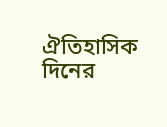ঐতিহাসিক দিনের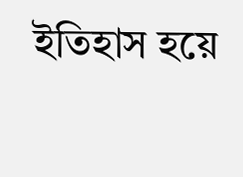ইতিহাস হয়ে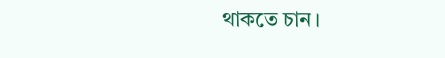থাকতে চান।